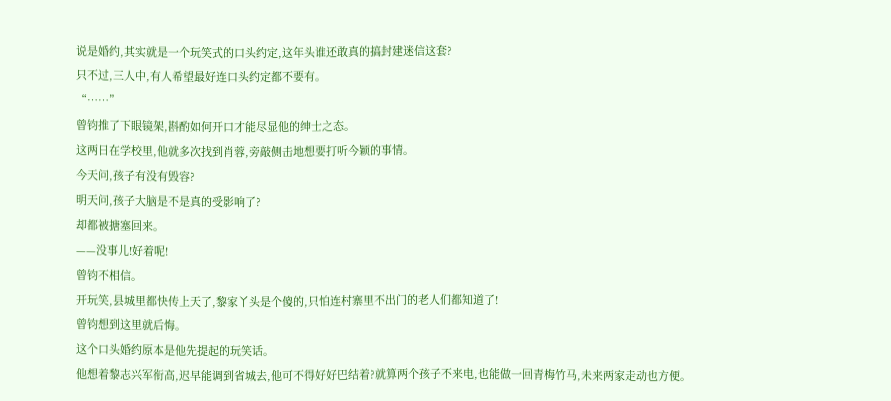说是婚约,其实就是一个玩笑式的口头约定,这年头谁还敢真的搞封建迷信这套?
只不过,三人中,有人希望最好连口头约定都不要有。
“……”
曾钧推了下眼镜架,斟酌如何开口才能尽显他的绅士之态。
这两日在学校里,他就多次找到肖蓉,旁敲侧击地想要打听今颖的事情。
今天问,孩子有没有毁容?
明天问,孩子大脑是不是真的受影响了?
却都被搪塞回来。
——没事儿!好着呢!
曾钧不相信。
开玩笑,县城里都快传上天了,黎家丫头是个傻的,只怕连村寨里不出门的老人们都知道了!
曾钧想到这里就后悔。
这个口头婚约原本是他先提起的玩笑话。
他想着黎志兴军衔高,迟早能调到省城去,他可不得好好巴结着?就算两个孩子不来电,也能做一回青梅竹马,未来两家走动也方便。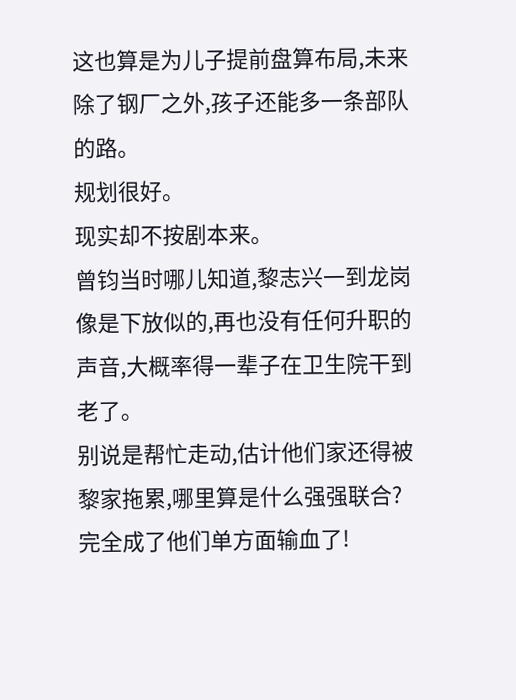这也算是为儿子提前盘算布局,未来除了钢厂之外,孩子还能多一条部队的路。
规划很好。
现实却不按剧本来。
曾钧当时哪儿知道,黎志兴一到龙岗像是下放似的,再也没有任何升职的声音,大概率得一辈子在卫生院干到老了。
别说是帮忙走动,估计他们家还得被黎家拖累,哪里算是什么强强联合?
完全成了他们单方面输血了!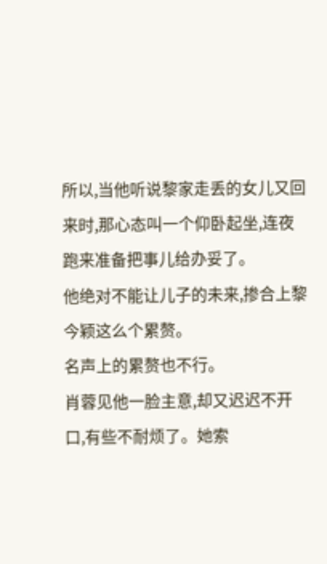所以,当他听说黎家走丢的女儿又回来时,那心态叫一个仰卧起坐,连夜跑来准备把事儿给办妥了。
他绝对不能让儿子的未来,掺合上黎今颖这么个累赘。
名声上的累赘也不行。
肖蓉见他一脸主意,却又迟迟不开口,有些不耐烦了。她索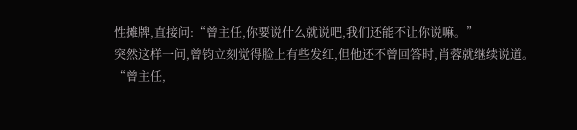性摊牌,直接问:“曾主任,你要说什么就说吧,我们还能不让你说嘛。”
突然这样一问,曾钧立刻觉得脸上有些发红,但他还不曾回答时,肖蓉就继续说道。
“曾主任,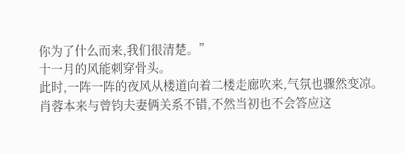你为了什么而来,我们很清楚。”
十一月的风能刺穿骨头。
此时,一阵一阵的夜风从楼道向着二楼走廊吹来,气氛也骤然变凉。
肖蓉本来与曾钧夫妻俩关系不错,不然当初也不会答应这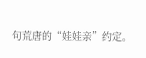句荒唐的“娃娃亲”约定。